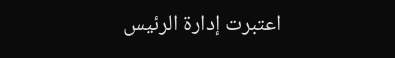اعتبرت إدارة الرئيس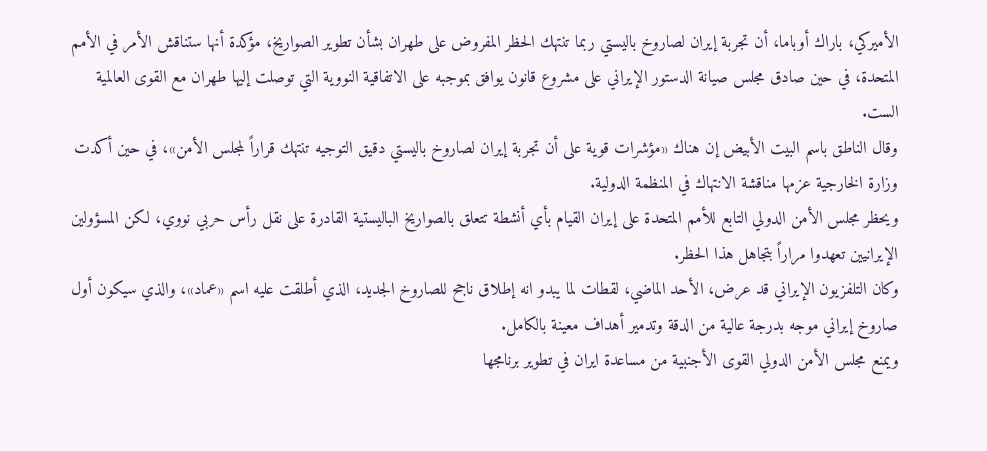الأميركي، باراك أوباما، أن تجربة إيران لصاروخ باليستي ربما تنتهك الحظر المفروض على طهران بشأن تطوير الصواريخ، مؤكدة أنها ستناقش الأمر في الأمم المتحدة، في حين صادق مجلس صيانة الدستور الإيراني على مشروع قانون يوافق بموجبه على الاتفاقية النووية التي توصلت إليها طهران مع القوى العالمية الست.
وقال الناطق باسم البيت الأبيض إن هناك «مؤشرات قوية على أن تجربة إيران لصاروخ باليستي دقيق التوجيه تنتهك قراراً لمجلس الأمن»، في حين أكدت وزارة الخارجية عزمها مناقشة الانتهاك في المنظمة الدولية.
ويحظر مجلس الأمن الدولي التابع للأمم المتحدة على إيران القيام بأي أنشطة تتعلق بالصواريخ الباليستية القادرة على نقل رأس حربي نووي، لكن المسؤولين الإيرانيين تعهدوا مراراً بتجاهل هذا الحظر.
وكان التلفزيون الإيراني قد عرض، الأحد الماضي، لقطات لما يبدو انه إطلاق ناجح للصاروخ الجديد، الذي أطلقت عليه اسم «عماد»، والذي سيكون أول صاروخ إيراني موجه بدرجة عالية من الدقة وتدمير أهداف معينة بالكامل.
ويمنع مجلس الأمن الدولي القوى الأجنبية من مساعدة ايران في تطوير برنامجها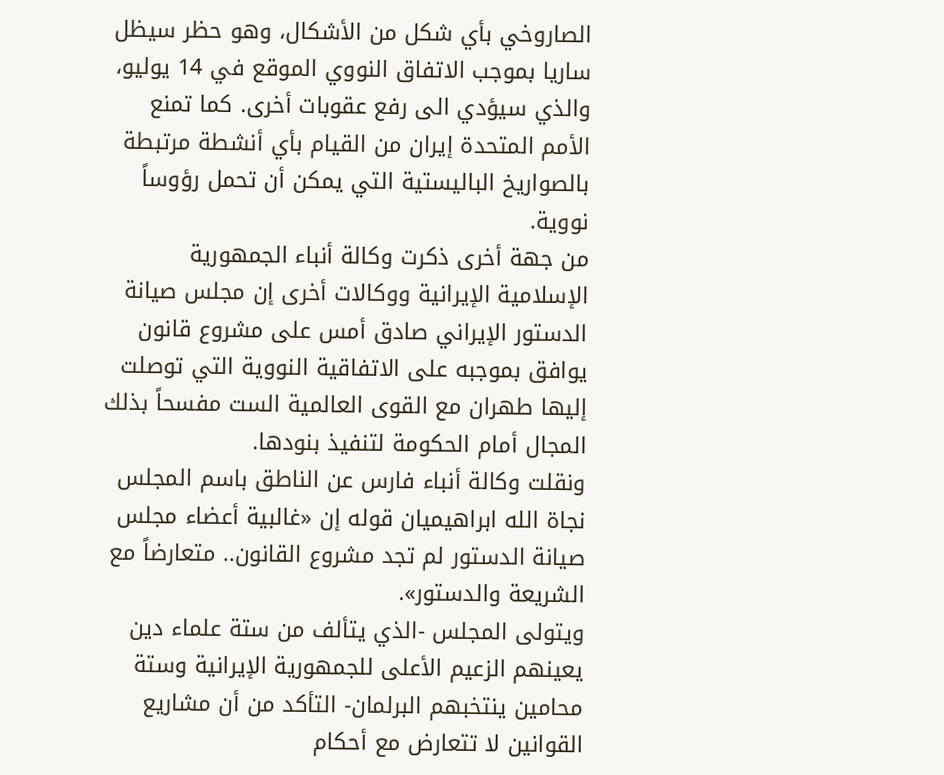الصاروخي بأي شكل من الأشكال، وهو حظر سيظل ساريا بموجب الاتفاق النووي الموقع في 14 يوليو، والذي سيؤدي الى رفع عقوبات أخرى. كما تمنع الأمم المتحدة إيران من القيام بأي أنشطة مرتبطة بالصواريخ الباليستية التي يمكن أن تحمل رؤوساً نووية.
من جهة أخرى ذكرت وكالة أنباء الجمهورية الإسلامية الإيرانية ووكالات أخرى إن مجلس صيانة الدستور الإيراني صادق أمس على مشروع قانون يوافق بموجبه على الاتفاقية النووية التي توصلت إليها طهران مع القوى العالمية الست مفسحاً بذلك المجال أمام الحكومة لتنفيذ بنودها.
ونقلت وكالة أنباء فارس عن الناطق باسم المجلس نجاة الله ابراهيميان قوله إن «غالبية أعضاء مجلس صيانة الدستور لم تجد مشروع القانون.. متعارضاً مع الشريعة والدستور».
ويتولى المجلس -الذي يتألف من ستة علماء دين يعينهم الزعيم الأعلى للجمهورية الإيرانية وستة محامين ينتخبهم البرلمان- التأكد من أن مشاريع القوانين لا تتعارض مع أحكام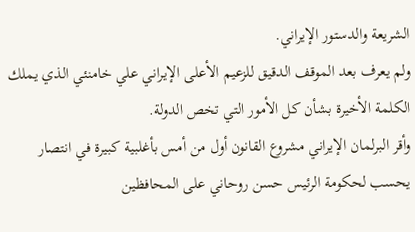الشريعة والدستور الإيراني.
ولم يعرف بعد الموقف الدقيق للزعيم الأعلى الإيراني علي خامنئي الذي يملك الكلمة الأخيرة بشأن كل الأمور التي تخص الدولة.
وأقر البرلمان الإيراني مشروع القانون أول من أمس بأغلبية كبيرة في انتصار يحسب لحكومة الرئيس حسن روحاني على المحافظين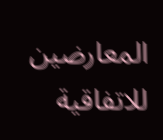المعارضين للاتفاقية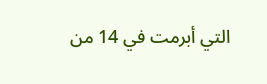التي أبرمت في 14 من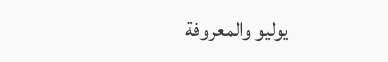يوليو والمعروفة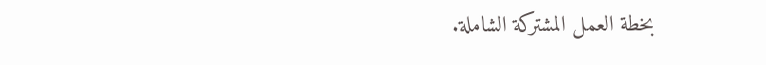بخطة العمل المشتركة الشاملة.